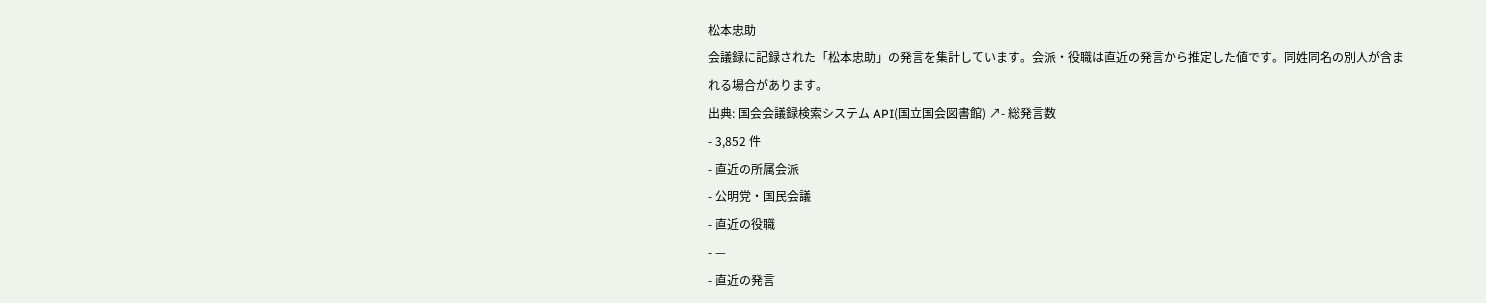松本忠助
会議録に記録された「松本忠助」の発言を集計しています。会派・役職は直近の発言から推定した値です。同姓同名の別人が含まれる場合があります。
出典: 国会会議録検索システム API(国立国会図書館) ↗- 総発言数
- 3,852 件
- 直近の所属会派
- 公明党・国民会議
- 直近の役職
- —
- 直近の発言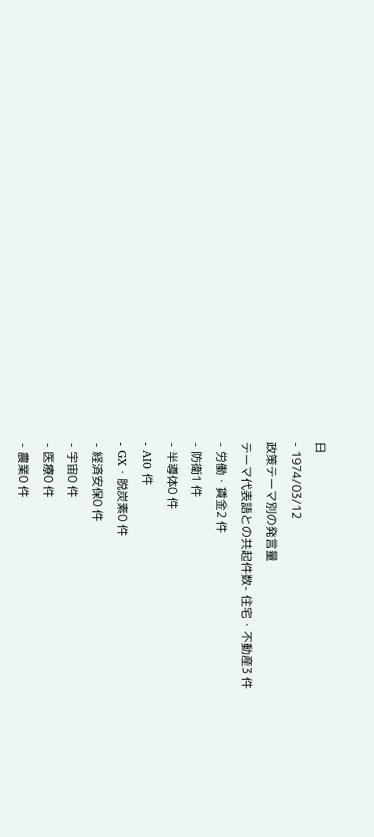日
- 1974/03/12
政策テーマ別の発言量
テーマ代表語との共起件数- 住宅・不動産3 件
- 労働・賃金2 件
- 防衛1 件
- 半導体0 件
- AI0 件
- GX・脱炭素0 件
- 経済安保0 件
- 宇宙0 件
- 医療0 件
- 農業0 件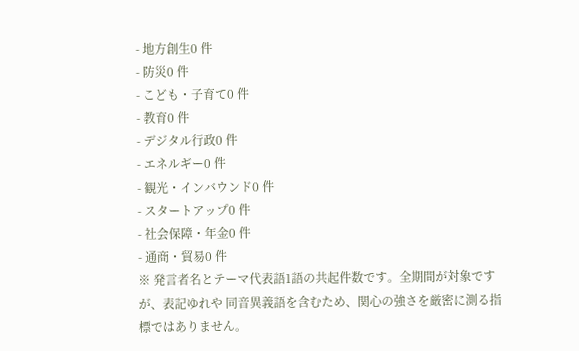- 地方創生0 件
- 防災0 件
- こども・子育て0 件
- 教育0 件
- デジタル行政0 件
- エネルギー0 件
- 観光・インバウンド0 件
- スタートアップ0 件
- 社会保障・年金0 件
- 通商・貿易0 件
※ 発言者名とテーマ代表語1語の共起件数です。全期間が対象ですが、表記ゆれや 同音異義語を含むため、関心の強さを厳密に測る指標ではありません。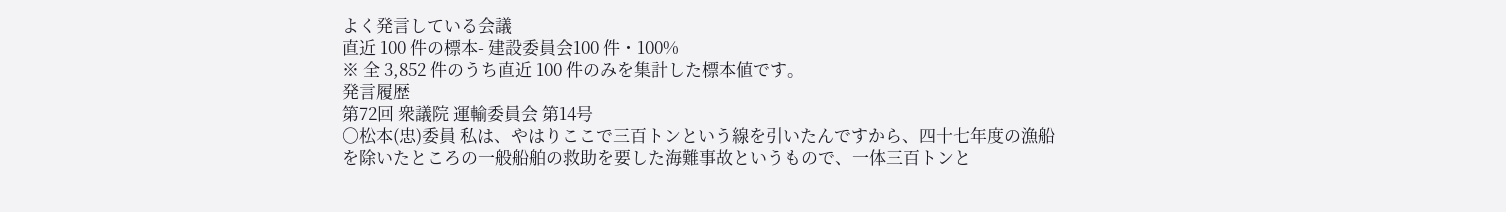よく発言している会議
直近 100 件の標本- 建設委員会100 件・100%
※ 全 3,852 件のうち直近 100 件のみを集計した標本値です。
発言履歴
第72回 衆議院 運輸委員会 第14号
○松本(忠)委員 私は、やはりここで三百トンという線を引いたんですから、四十七年度の漁船を除いたところの一般船舶の救助を要した海難事故というもので、一体三百トンと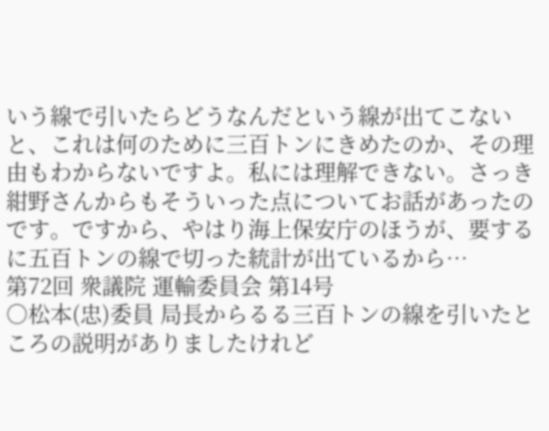いう線で引いたらどうなんだという線が出てこないと、これは何のために三百トンにきめたのか、その理由もわからないですよ。私には理解できない。さっき紺野さんからもそういった点についてお話があったのです。ですから、やはり海上保安庁のほうが、要するに五百トンの線で切った統計が出ているから…
第72回 衆議院 運輸委員会 第14号
○松本(忠)委員 局長からるる三百トンの線を引いたところの説明がありましたけれど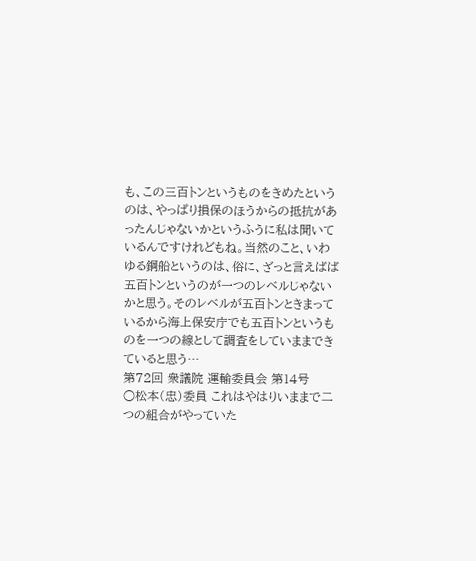も、この三百トンというものをきめたというのは、やっぱり損保のほうからの抵抗があったんじゃないかというふうに私は聞いているんですけれどもね。当然のこと、いわゆる鋼船というのは、俗に、ざっと言えばば五百トンというのが一つのレベルじゃないかと思う。そのレベルが五百トンときまっているから海上保安庁でも五百トンというものを一つの線として調査をしていままできていると思う…
第72回 衆議院 運輸委員会 第14号
○松本(忠)委員 これはやはりいままで二つの組合がやっていた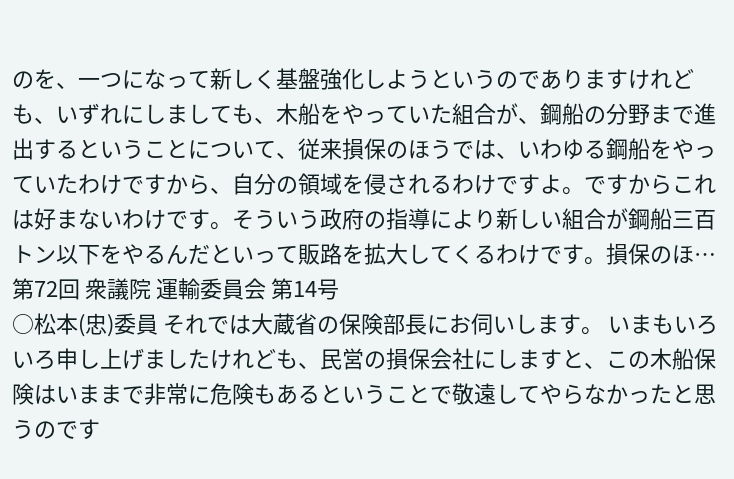のを、一つになって新しく基盤強化しようというのでありますけれども、いずれにしましても、木船をやっていた組合が、鋼船の分野まで進出するということについて、従来損保のほうでは、いわゆる鋼船をやっていたわけですから、自分の領域を侵されるわけですよ。ですからこれは好まないわけです。そういう政府の指導により新しい組合が鋼船三百トン以下をやるんだといって販路を拡大してくるわけです。損保のほ…
第72回 衆議院 運輸委員会 第14号
○松本(忠)委員 それでは大蔵省の保険部長にお伺いします。 いまもいろいろ申し上げましたけれども、民営の損保会社にしますと、この木船保険はいままで非常に危険もあるということで敬遠してやらなかったと思うのです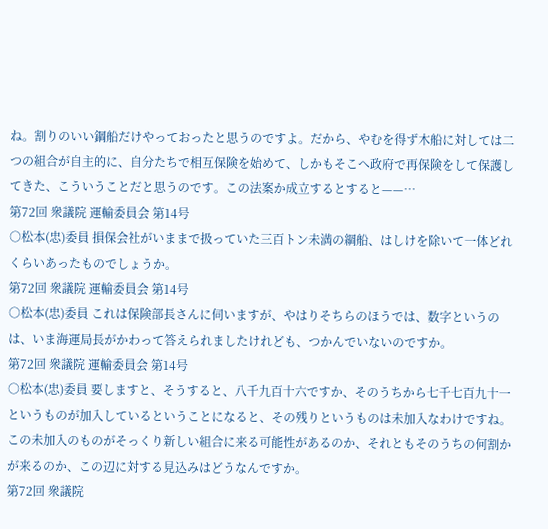ね。割りのいい鋼船だけやっておったと思うのですよ。だから、やむを得ず木船に対しては二つの組合が自主的に、自分たちで相互保険を始めて、しかもそこへ政府で再保険をして保護してきた、こういうことだと思うのです。この法案か成立するとすると——…
第72回 衆議院 運輸委員会 第14号
○松本(忠)委員 損保会社がいままで扱っていた三百トン未満の綱船、はしけを除いて一体どれくらいあったものでしょうか。
第72回 衆議院 運輸委員会 第14号
○松本(忠)委員 これは保険部長さんに伺いますが、やはりそちらのほうでは、数字というのは、いま海運局長がかわって答えられましたけれども、つかんでいないのですか。
第72回 衆議院 運輸委員会 第14号
○松本(忠)委員 要しますと、そうすると、八千九百十六ですか、そのうちから七千七百九十一というものが加入しているということになると、その残りというものは未加入なわけですね。この未加入のものがそっくり新しい組合に来る可能性があるのか、それともそのうちの何割かが来るのか、この辺に対する見込みはどうなんですか。
第72回 衆議院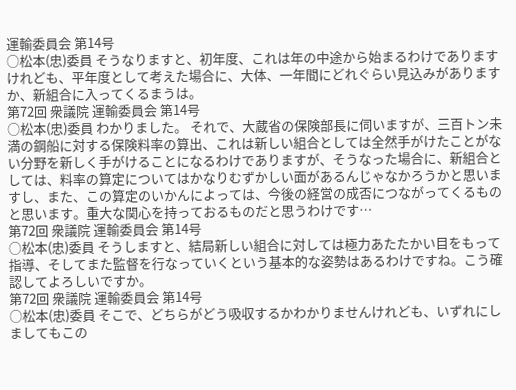運輸委員会 第14号
○松本(忠)委員 そうなりますと、初年度、これは年の中途から始まるわけでありますけれども、平年度として考えた場合に、大体、一年間にどれぐらい見込みがありますか、新組合に入ってくるまうは。
第72回 衆議院 運輸委員会 第14号
○松本(忠)委員 わかりました。 それで、大蔵省の保険部長に伺いますが、三百トン未満の鋼船に対する保険料率の算出、これは新しい組合としては全然手がけたことがない分野を新しく手がけることになるわけでありますが、そうなった場合に、新組合としては、料率の算定についてはかなりむずかしい面があるんじゃなかろうかと思いますし、また、この算定のいかんによっては、今後の経営の成否につながってくるものと思います。重大な関心を持っておるものだと思うわけです…
第72回 衆議院 運輸委員会 第14号
○松本(忠)委員 そうしますと、結局新しい組合に対しては極力あたたかい目をもって指導、そしてまた監督を行なっていくという基本的な姿勢はあるわけですね。こう確認してよろしいですか。
第72回 衆議院 運輸委員会 第14号
○松本(忠)委員 そこで、どちらがどう吸収するかわかりませんけれども、いずれにしましてもこの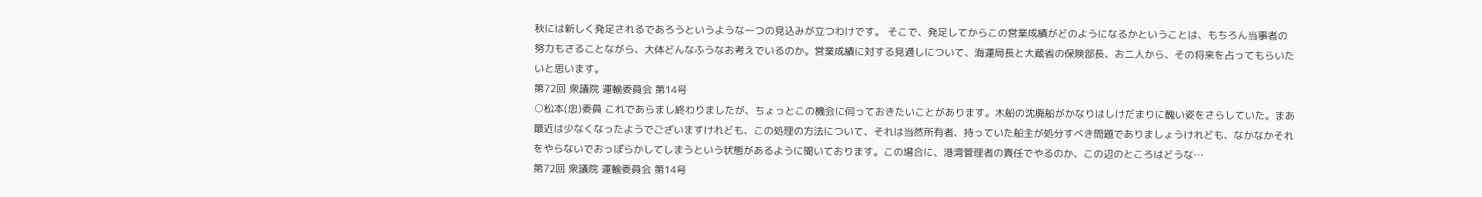秋には新しく発足されるであろうというような一つの見込みが立つわけです。 そこで、発足してからこの営業成績がどのようになるかということは、もちろん当事者の努力もさることながら、大体どんなふうなお考えでいるのか。営業成績に対する見通しについて、海運局長と大蔵省の保険部長、お二人から、その将来を占ってもらいたいと思います。
第72回 衆議院 運輸委員会 第14号
○松本(忠)委員 これであらまし終わりましたが、ちょっとこの機会に伺っておきたいことがあります。木船の沈廃船がかなりはしけだまりに醜い姿をさらしていた。まあ最近は少なくなったようでございますけれども、この処理の方法について、それは当然所有者、持っていた船主が処分すべき問題でありましょうけれども、なかなかそれをやらないでおっぽらかしてしまうという状態があるように聞いております。この場合に、港湾管理者の責任でやるのか、この辺のところはどうな…
第72回 衆議院 運輸委員会 第14号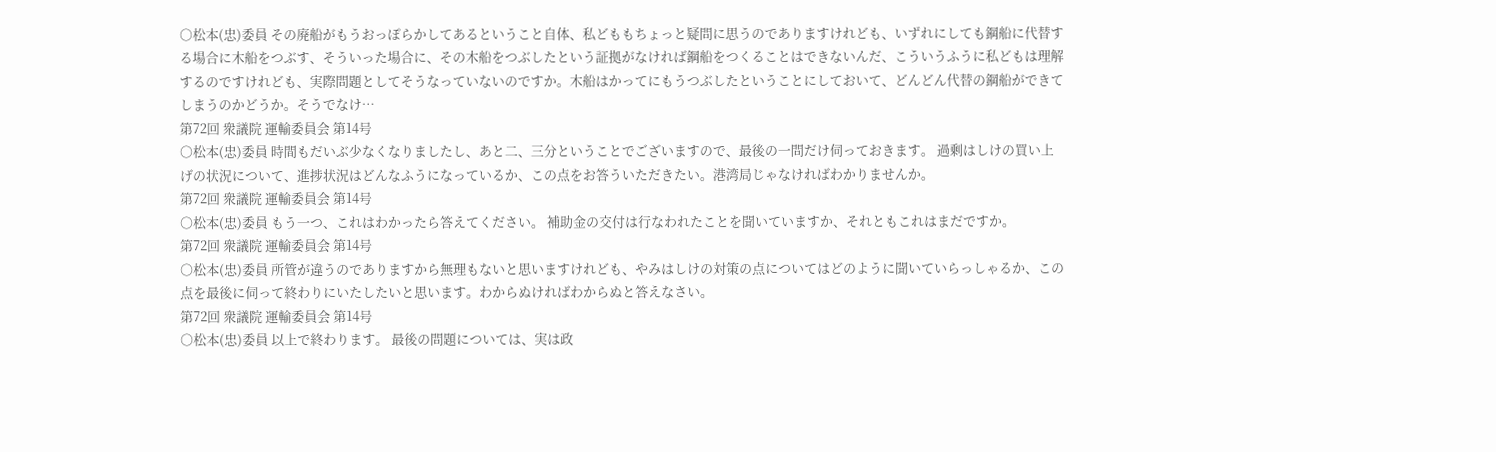○松本(忠)委員 その廃船がもうおっぽらかしてあるということ自体、私どももちょっと疑問に思うのでありますけれども、いずれにしても鋼船に代替する場合に木船をつぶす、そういった場合に、その木船をつぶしたという証拠がなければ鋼船をつくることはできないんだ、こういうふうに私どもは理解するのですけれども、実際問題としてそうなっていないのですか。木船はかってにもうつぶしたということにしておいて、どんどん代替の鋼船ができてしまうのかどうか。そうでなけ…
第72回 衆議院 運輸委員会 第14号
○松本(忠)委員 時間もだいぶ少なくなりましたし、あと二、三分ということでございますので、最後の一問だけ伺っておきます。 過剰はしけの買い上げの状況について、進捗状況はどんなふうになっているか、この点をお答ういただきたい。港湾局じゃなければわかりませんか。
第72回 衆議院 運輸委員会 第14号
○松本(忠)委員 もう一つ、これはわかったら答えてください。 補助金の交付は行なわれたことを聞いていますか、それともこれはまだですか。
第72回 衆議院 運輸委員会 第14号
○松本(忠)委員 所管が違うのでありますから無理もないと思いますけれども、やみはしけの対策の点についてはどのように聞いていらっしゃるか、この点を最後に伺って終わりにいたしたいと思います。わからぬければわからぬと答えなさい。
第72回 衆議院 運輸委員会 第14号
○松本(忠)委員 以上で終わります。 最後の問題については、実は政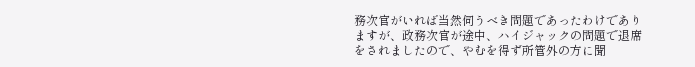務次官がいれば当然伺うべき問題であったわけでありますが、政務次官が途中、ハイジャックの問題で退席をされましたので、やむを得ず所管外の方に聞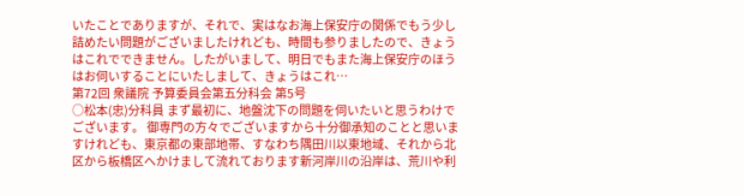いたことでありますが、それで、実はなお海上保安庁の関係でもう少し詰めたい問題がございましたけれども、時間も参りましたので、きょうはこれでできません。したがいまして、明日でもまた海上保安庁のほうはお伺いすることにいたしまして、きょうはこれ…
第72回 衆議院 予算委員会第五分科会 第5号
○松本(忠)分科員 まず最初に、地盤沈下の問題を伺いたいと思うわけでございます。 御専門の方々でございますから十分御承知のことと思いますけれども、東京都の東部地帯、すなわち隅田川以東地域、それから北区から板橋区へかけまして流れております新河岸川の沿岸は、荒川や利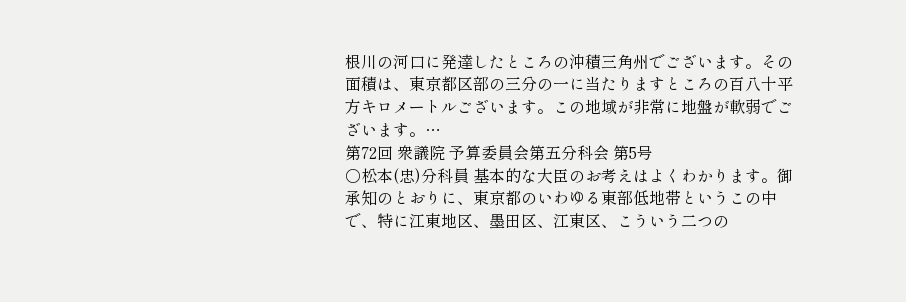根川の河口に発達したところの沖積三角州でございます。その面積は、東京都区部の三分の一に当たりますところの百八十平方キロメートルございます。この地域が非常に地盤が軟弱でございます。…
第72回 衆議院 予算委員会第五分科会 第5号
○松本(忠)分科員 基本的な大臣のお考えはよくわかります。御承知のとおりに、東京都のいわゆる東部低地帯というこの中で、特に江東地区、墨田区、江東区、こういう二つの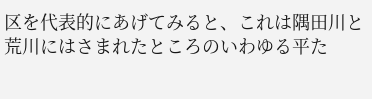区を代表的にあげてみると、これは隅田川と荒川にはさまれたところのいわゆる平た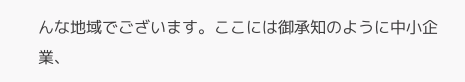んな地域でございます。ここには御承知のように中小企業、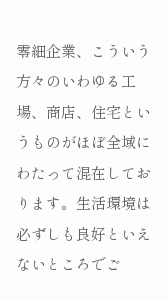零細企業、こういう方々のいわゆる工場、商店、住宅というものがほぼ全域にわたって混在しております。生活環境は必ずしも良好といえないところでご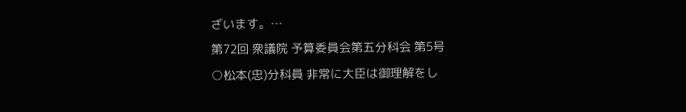ざいます。…
第72回 衆議院 予算委員会第五分科会 第5号
○松本(忠)分科員 非常に大臣は御理解をし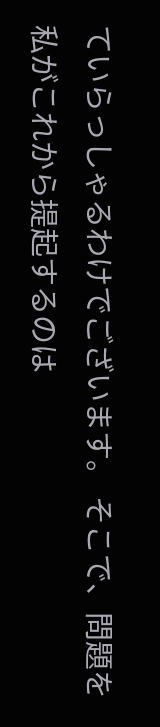ていらっしゃるわけでございます。 そこで、問題を私がこれから提起するのは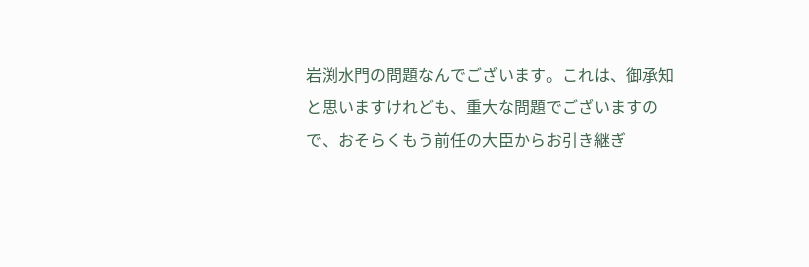岩渕水門の問題なんでございます。これは、御承知と思いますけれども、重大な問題でございますので、おそらくもう前任の大臣からお引き継ぎ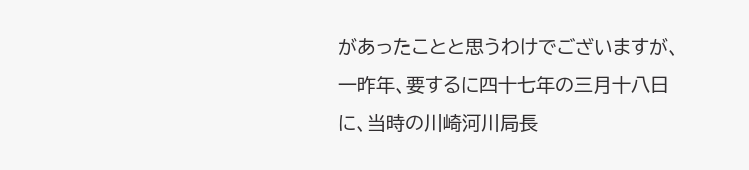があったことと思うわけでございますが、一昨年、要するに四十七年の三月十八日に、当時の川崎河川局長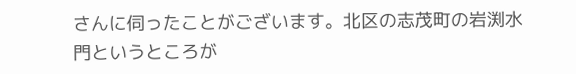さんに伺ったことがございます。北区の志茂町の岩渕水門というところが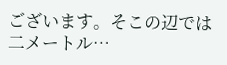ございます。そこの辺では二メートル…